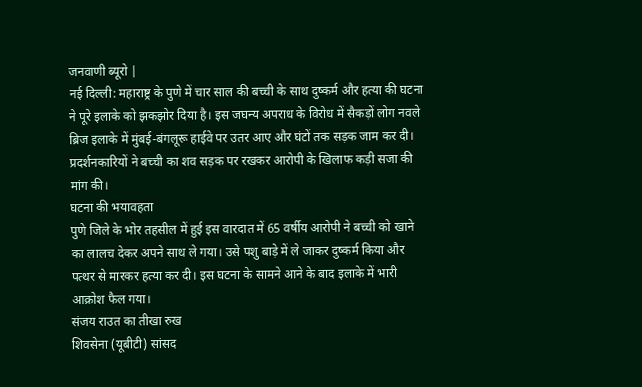जनवाणी ब्यूरो |
नई दिल्ली: महाराष्ट्र के पुणे में चार साल की बच्ची के साथ दुष्कर्म और हत्या की घटना ने पूरे इलाके को झकझोर दिया है। इस जघन्य अपराध के विरोध में सैकड़ों लोग नवले ब्रिज इलाके में मुंबई-बंगलूरू हाईवे पर उतर आए और घंटों तक सड़क जाम कर दी। प्रदर्शनकारियों ने बच्ची का शव सड़क पर रखकर आरोपी के खिलाफ कड़ी सजा की मांग की।
घटना की भयावहता
पुणे जिले के भोर तहसील में हुई इस वारदात में 65 वर्षीय आरोपी ने बच्ची को खाने का लालच देकर अपने साथ ले गया। उसे पशु बाड़े में ले जाकर दुष्कर्म किया और पत्थर से मारकर हत्या कर दी। इस घटना के सामने आने के बाद इलाके में भारी आक्रोश फैल गया।
संजय राउत का तीखा रुख
शिवसेना (यूबीटी) सांसद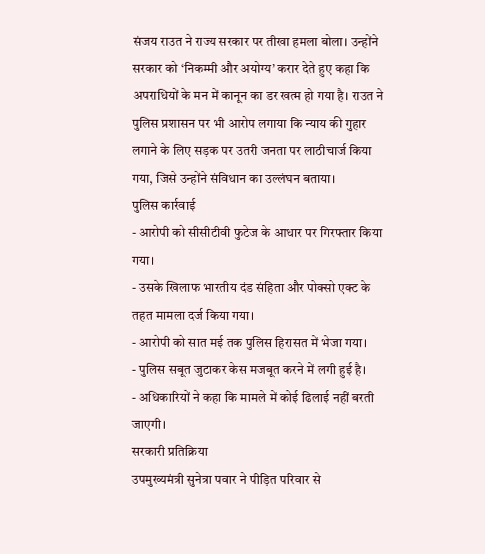संजय राउत ने राज्य सरकार पर तीखा हमला बोला। उन्होंने सरकार को ‘निकम्मी और अयोग्य’ करार देते हुए कहा कि अपराधियों के मन में कानून का डर खत्म हो गया है। राउत ने पुलिस प्रशासन पर भी आरोप लगाया कि न्याय की गुहार लगाने के लिए सड़क पर उतरी जनता पर लाठीचार्ज किया गया, जिसे उन्होंने संविधान का उल्लंघन बताया।
पुलिस कार्रवाई
- आरोपी को सीसीटीवी फुटेज के आधार पर गिरफ्तार किया गया।
- उसके खिलाफ भारतीय दंड संहिता और पोक्सो एक्ट के तहत मामला दर्ज किया गया।
- आरोपी को सात मई तक पुलिस हिरासत में भेजा गया।
- पुलिस सबूत जुटाकर केस मजबूत करने में लगी हुई है।
- अधिकारियों ने कहा कि मामले में कोई ढिलाई नहीं बरती जाएगी।
सरकारी प्रतिक्रिया
उपमुख्यमंत्री सुनेत्रा पवार ने पीड़ित परिवार से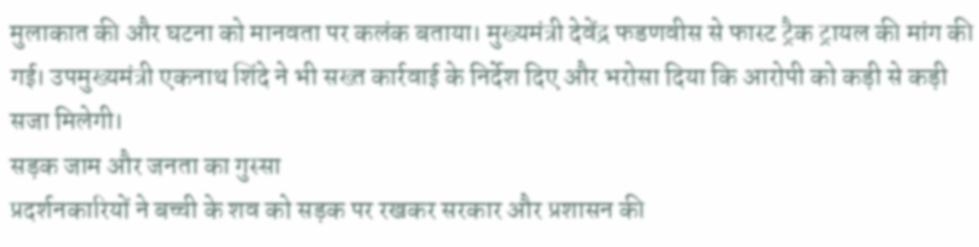मुलाकात की और घटना को मानवता पर कलंक बताया। मुख्यमंत्री देवेंद्र फडणवीस से फास्ट ट्रैक ट्रायल की मांग की गई। उपमुख्यमंत्री एकनाथ शिंदे ने भी सख्त कार्रवाई के निर्देश दिए और भरोसा दिया कि आरोपी को कड़ी से कड़ी सजा मिलेगी।
सड़क जाम और जनता का गुस्सा
प्रदर्शनकारियों ने बच्ची के शव को सड़क पर रखकर सरकार और प्रशासन की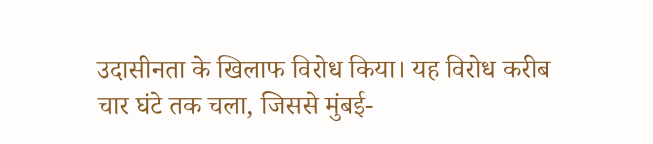उदासीनता के खिलाफ विरोध किया। यह विरोध करीब चार घंटे तक चला, जिससे मुंबई-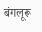बंगलूरू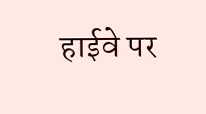हाईवे पर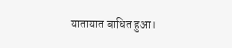यातायात बाधित हुआ।